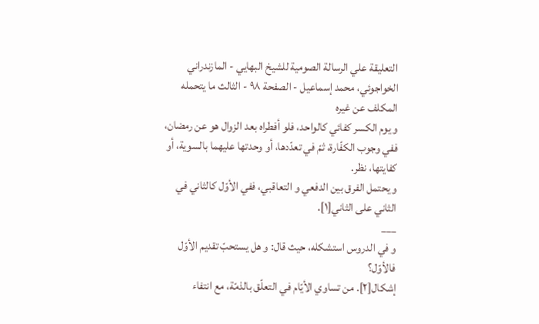التعليقة علي الرسالة الصومية للشیخ البهايي - المازندراني الخواجوئي، محمد إسماعيل - الصفحة ٩٨ - الثالث ما يتحمله المكلف عن غيره
و يوم الكسر كفائي كالواحد، فلو أفطراه بعد الزوال هو عن رمضان، ففي وجوب الكفّارة، ثمّ في تعدّدها، أو وحدتها عليهما بالسوية، أو كفايتها، نظر.
و يحتمل الفرق بين الدفعي و التعاقبي، ففي الأوّل كالثاني في الثاني على الثاني[١].
___
و في الدروس استشكله، حيث قال: و هل يستحبّ تقديم الأوّل فالأوّل؟
إشكال[٢]. من تساوي الأيّام في التعلّق بالذمّة، مع انتفاء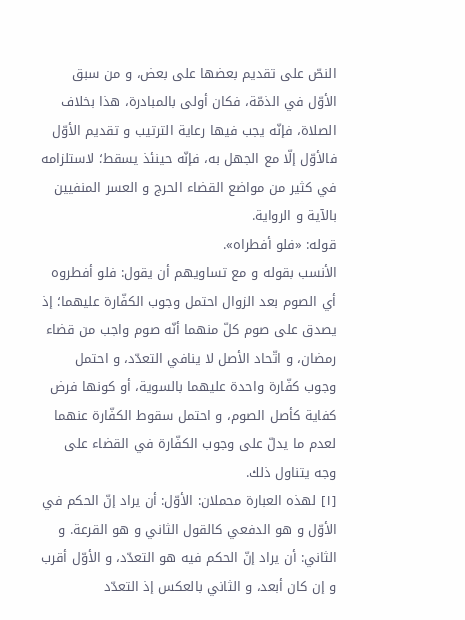النصّ على تقديم بعضها على بعض، و من سبق الأوّل في الذمّة، فكان أولى بالمبادرة، هذا بخلاف الصلاة، فإنّه يجب فيها رعاية الترتيب و تقديم الأوّل فالأوّل إلّا مع الجهل به، فإنّه حينئذ يسقط؛ لاستلزامه في كثير من مواضع القضاء الحرج و العسر المنفيين بالآية و الرواية.
قوله: «فلو أفطراه».
الأنسب بقوله و مع تساويهم أن يقول: فلو أفطروه أي الصوم بعد الزوال احتمل وجوب الكفّارة عليهما؛ إذ يصدق على صوم كلّ منهما أنّه صوم واجب من قضاء رمضان، و اتّحاد الأصل لا ينافي التعدّد، و احتمل وجوب كفّارة واحدة عليهما بالسوية، أو كونها فرض كفاية كأصل الصوم، و احتمل سقوط الكفّارة عنهما لعدم ما يدلّ على وجوب الكفّارة في القضاء على وجه يتناول ذلك.
[١] لهذه العبارة محملان: الأوّل: أن يراد إنّ الحكم في الأوّل و هو الدفعي كالقول الثاني و هو القرعة. و الثاني: أن يراد إنّ الحكم فيه هو التعدّد، و الأوّل أقرب و إن كان أبعد، و الثاني بالعكس إذ التعدّد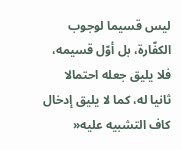ليس قسيما لوجوب الكفّارة، بل أوّل قسيمه، فلا يليق جعله احتمالا ثانيا له، كما لا يليق إدخال كاف التشبيه عليه«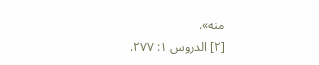منه».
[٢] الدروس ١: ٢٧٧.